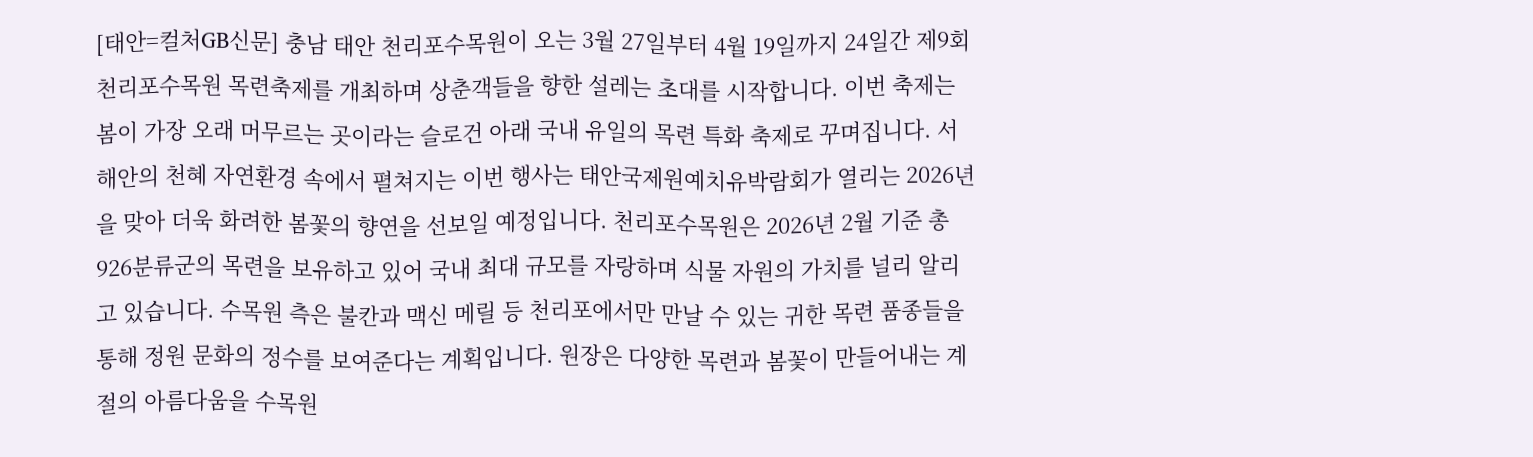[태안=컬처GB신문] 충남 태안 천리포수목원이 오는 3월 27일부터 4월 19일까지 24일간 제9회 천리포수목원 목련축제를 개최하며 상춘객들을 향한 설레는 초대를 시작합니다. 이번 축제는 봄이 가장 오래 머무르는 곳이라는 슬로건 아래 국내 유일의 목련 특화 축제로 꾸며집니다. 서해안의 천혜 자연환경 속에서 펼쳐지는 이번 행사는 태안국제원예치유박람회가 열리는 2026년을 맞아 더욱 화려한 봄꽃의 향연을 선보일 예정입니다. 천리포수목원은 2026년 2월 기준 총 926분류군의 목련을 보유하고 있어 국내 최대 규모를 자랑하며 식물 자원의 가치를 널리 알리고 있습니다. 수목원 측은 불칸과 맥신 메릴 등 천리포에서만 만날 수 있는 귀한 목련 품종들을 통해 정원 문화의 정수를 보여준다는 계획입니다. 원장은 다양한 목련과 봄꽃이 만들어내는 계절의 아름다움을 수목원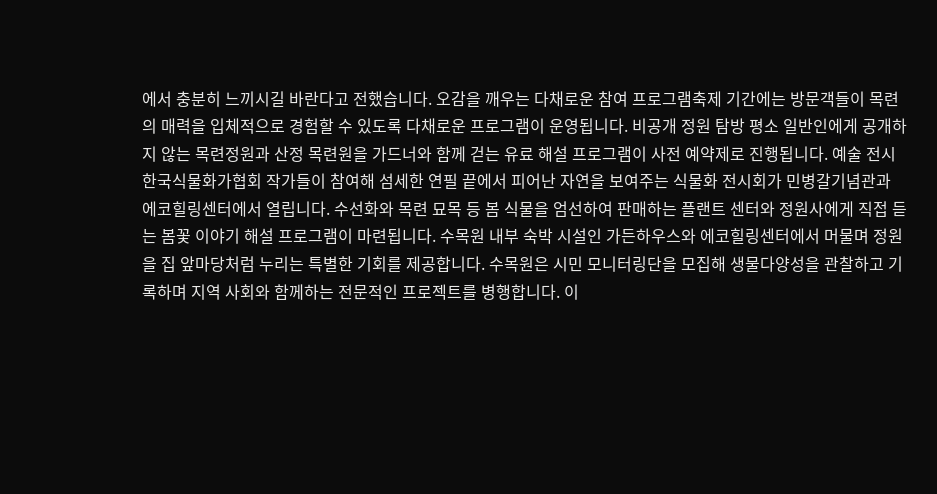에서 충분히 느끼시길 바란다고 전했습니다. 오감을 깨우는 다채로운 참여 프로그램축제 기간에는 방문객들이 목련의 매력을 입체적으로 경험할 수 있도록 다채로운 프로그램이 운영됩니다. 비공개 정원 탐방 평소 일반인에게 공개하지 않는 목련정원과 산정 목련원을 가드너와 함께 걷는 유료 해설 프로그램이 사전 예약제로 진행됩니다. 예술 전시 한국식물화가협회 작가들이 참여해 섬세한 연필 끝에서 피어난 자연을 보여주는 식물화 전시회가 민병갈기념관과 에코힐링센터에서 열립니다. 수선화와 목련 묘목 등 봄 식물을 엄선하여 판매하는 플랜트 센터와 정원사에게 직접 듣는 봄꽃 이야기 해설 프로그램이 마련됩니다. 수목원 내부 숙박 시설인 가든하우스와 에코힐링센터에서 머물며 정원을 집 앞마당처럼 누리는 특별한 기회를 제공합니다. 수목원은 시민 모니터링단을 모집해 생물다양성을 관찰하고 기록하며 지역 사회와 함께하는 전문적인 프로젝트를 병행합니다. 이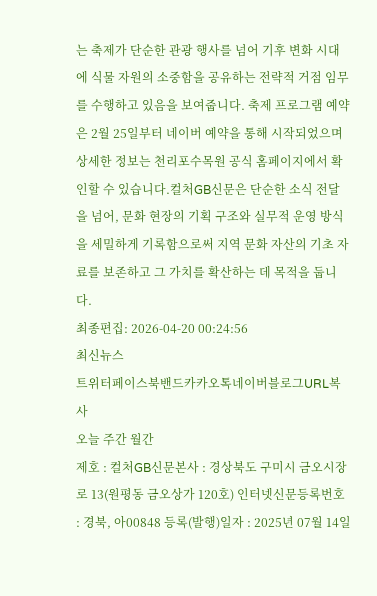는 축제가 단순한 관광 행사를 넘어 기후 변화 시대에 식물 자원의 소중함을 공유하는 전략적 거점 임무를 수행하고 있음을 보여줍니다. 축제 프로그램 예약은 2월 25일부터 네이버 예약을 통해 시작되었으며 상세한 정보는 천리포수목원 공식 홈페이지에서 확인할 수 있습니다.컬처GB신문은 단순한 소식 전달을 넘어, 문화 현장의 기획 구조와 실무적 운영 방식을 세밀하게 기록함으로써 지역 문화 자산의 기초 자료를 보존하고 그 가치를 확산하는 데 목적을 둡니다.
최종편집: 2026-04-20 00:24:56
최신뉴스
트위터페이스북밴드카카오톡네이버블로그URL복사
오늘 주간 월간
제호 : 컬처GB신문본사 : 경상북도 구미시 금오시장로 13(원평동 금오상가 120호) 인터넷신문등록번호 : 경북, 아00848 등록(발행)일자 : 2025년 07월 14일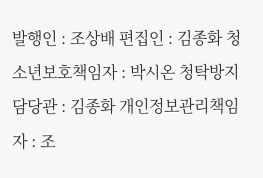발행인 : 조상배 편집인 : 김종화 청소년보호책임자 : 박시온 청탁방지담당관 : 김종화 개인정보관리책임자 : 조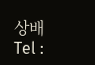상배
Tel :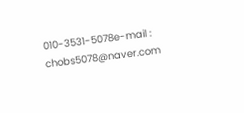010-3531-5078e-mail : chobs5078@naver.com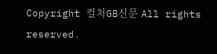Copyright 컬처GB신문 All rights reserved.